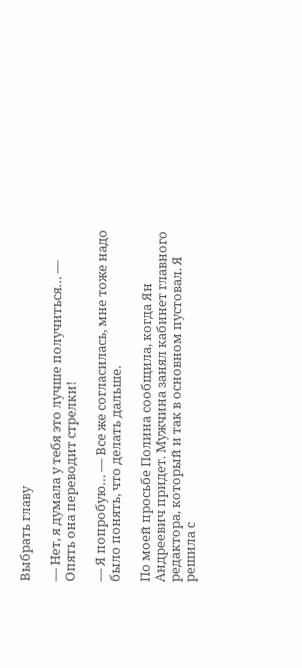Выбрать главу

— Нет, я думала у тебя это лучше получиться… — Опять она переводит стрелки!

— Я попробую… — Все же согласилась, мне тоже надо было понять, что делать дальше.

По моей просьбе Полина сообщила, когда Ян Андреевич придет. Мужчина занял кабинет главного редактора, который и так в основном пустовал. Я решила с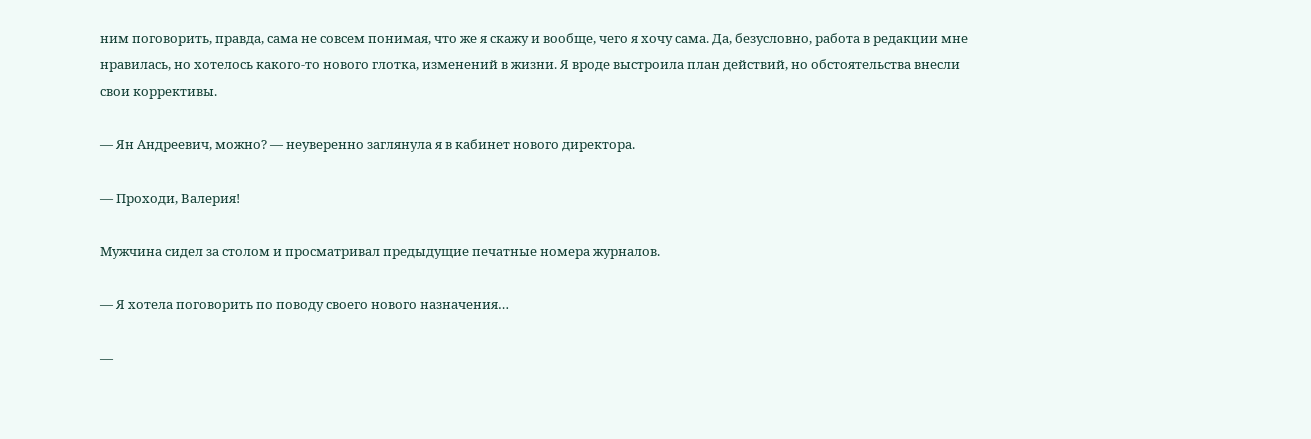ним поговорить, правда, сама не совсем понимая, что же я скажу и вообще, чего я хочу сама. Да, безусловно, работа в редакции мне нравилась, но хотелось какого-то нового глотка, изменений в жизни. Я вроде выстроила план действий, но обстоятельства внесли свои коррективы.

— Ян Андреевич, можно? — неуверенно заглянула я в кабинет нового директора.

— Проходи, Валерия!

Мужчина сидел за столом и просматривал предыдущие печатные номера журналов.

— Я хотела поговорить по поводу своего нового назначения…

—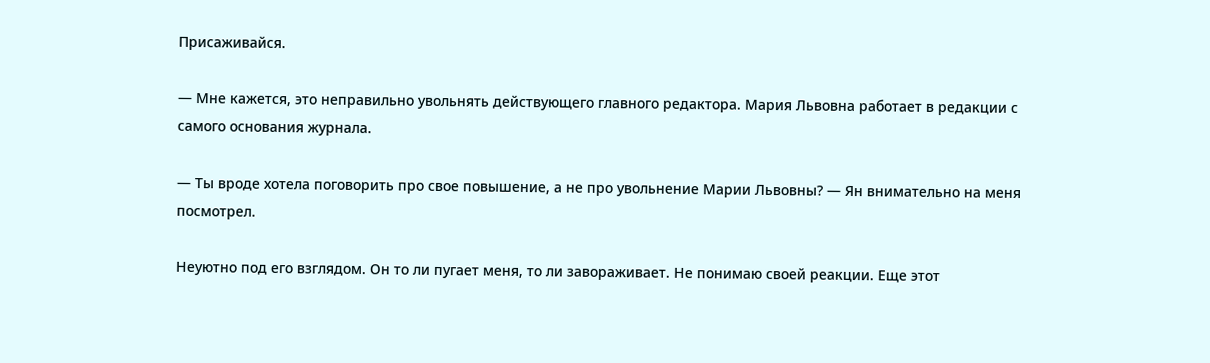Присаживайся.

— Мне кажется, это неправильно увольнять действующего главного редактора. Мария Львовна работает в редакции с самого основания журнала.

— Ты вроде хотела поговорить про свое повышение, а не про увольнение Марии Львовны? — Ян внимательно на меня посмотрел.

Неуютно под его взглядом. Он то ли пугает меня, то ли завораживает. Не понимаю своей реакции. Еще этот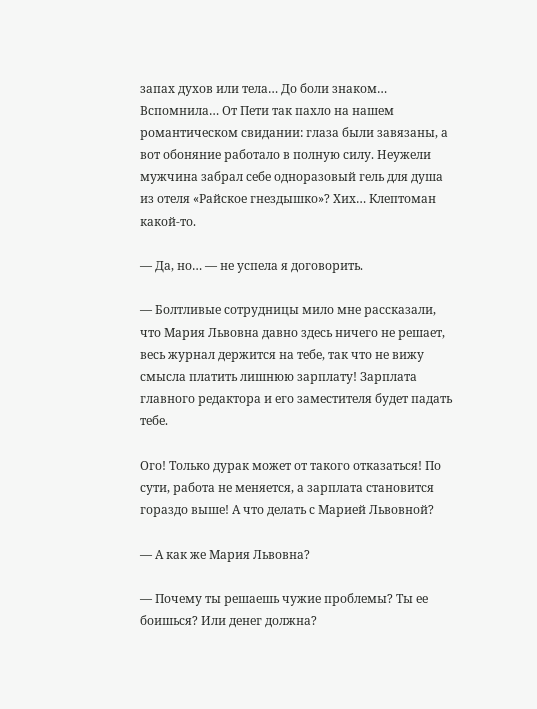запах духов или тела… До боли знаком… Вспомнила… От Пети так пахло на нашем романтическом свидании: глаза были завязаны, а вот обоняние работало в полную силу. Неужели мужчина забрал себе одноразовый гель для душа из отеля «Райское гнездышко»? Хих… Клептоман какой-то.

— Да, но… — не успела я договорить.

— Болтливые сотрудницы мило мне рассказали, что Мария Львовна давно здесь ничего не решает, весь журнал держится на тебе, так что не вижу смысла платить лишнюю зарплату! Зарплата главного редактора и его заместителя будет падать тебе.

Ого! Только дурак может от такого отказаться! По сути, работа не меняется, а зарплата становится гораздо выше! А что делать с Марией Львовной?

— А как же Мария Львовна?

— Почему ты решаешь чужие проблемы? Ты ее боишься? Или денег должна?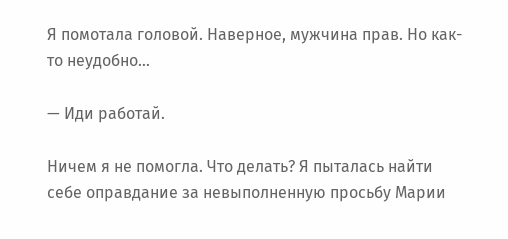Я помотала головой. Наверное, мужчина прав. Но как-то неудобно…

— Иди работай.

Ничем я не помогла. Что делать? Я пыталась найти себе оправдание за невыполненную просьбу Марии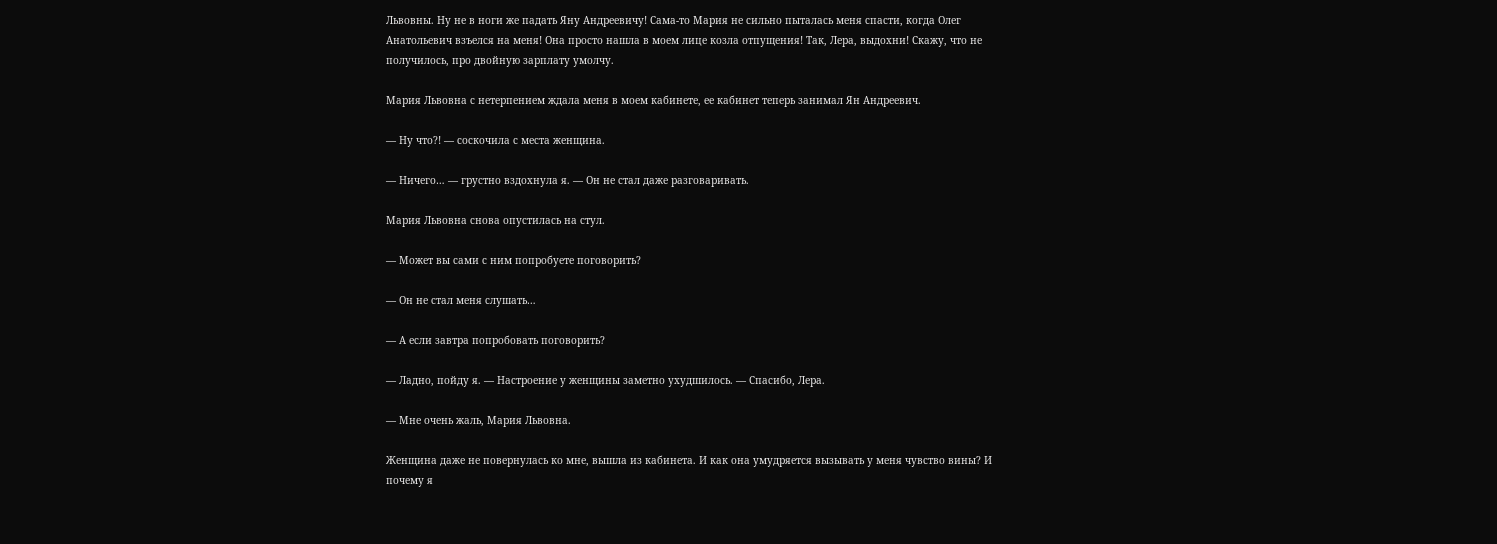Львовны. Ну не в ноги же падать Яну Андреевичу! Сама-то Мария не сильно пыталась меня спасти, когда Олег Анатольевич взъелся на меня! Она просто нашла в моем лице козла отпущения! Так, Лера, выдохни! Скажу, что не получилось, про двойную зарплату умолчу.

Мария Львовна с нетерпением ждала меня в моем кабинете, ее кабинет теперь занимал Ян Андреевич.

— Ну что?! — соскочила с места женщина.

— Ничего… — грустно вздохнула я. — Он не стал даже разговаривать.

Мария Львовна снова опустилась на стул.

— Может вы сами с ним попробуете поговорить?

— Он не стал меня слушать…

— А если завтра попробовать поговорить?

— Ладно, пойду я. — Настроение у женщины заметно ухудшилось. — Спасибо, Лера.

— Мне очень жаль, Мария Львовна.

Женщина даже не повернулась ко мне, вышла из кабинета. И как она умудряется вызывать у меня чувство вины? И почему я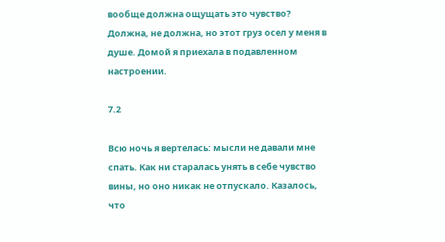вообще должна ощущать это чувство? Должна, не должна, но этот груз осел у меня в душе. Домой я приехала в подавленном настроении.

7.2

Всю ночь я вертелась: мысли не давали мне спать. Как ни старалась унять в себе чувство вины, но оно никак не отпускало. Казалось, что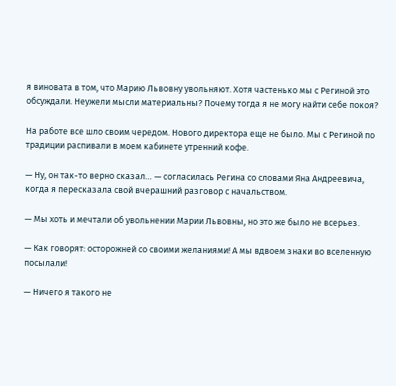я виновата в том, что Марию Львовну увольняют. Хотя частенько мы с Региной это обсуждали. Неужели мысли материальны? Почему тогда я не могу найти себе покоя?

На работе все шло своим чередом. Нового директора еще не было. Мы с Региной по традиции распивали в моем кабинете утренний кофе.

— Ну, он так-то верно сказал… — согласилась Регина со словами Яна Андреевича, когда я пересказала свой вчерашний разговор с начальством.

— Мы хоть и мечтали об увольнении Марии Львовны, но это же было не всерьез.

— Как говорят: осторожней со своими желаниями! А мы вдвоем знаки во вселенную посылали!

— Ничего я такого не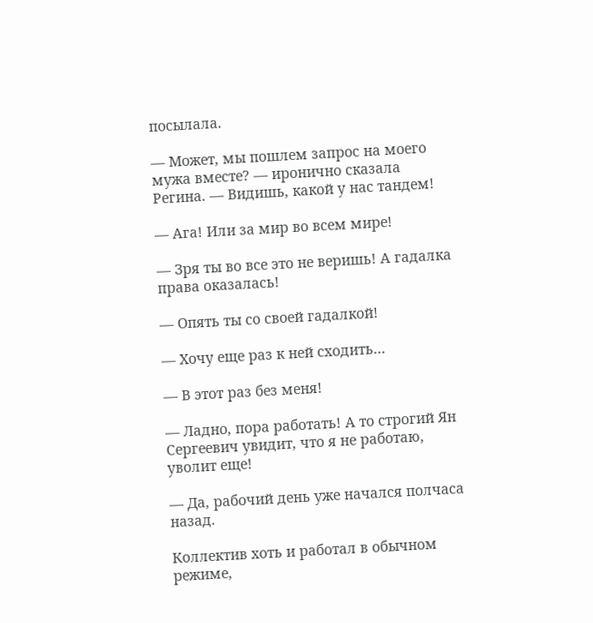посылала.

— Может, мы пошлем запрос на моего мужа вместе? — иронично сказала Регина. — Видишь, какой у нас тандем!

— Ага! Или за мир во всем мире!

— Зря ты во все это не веришь! А гадалка права оказалась!

— Опять ты со своей гадалкой!

— Хочу еще раз к ней сходить…

— В этот раз без меня!

— Ладно, пора работать! А то строгий Ян Сергеевич увидит, что я не работаю, уволит еще!

— Да, рабочий день уже начался полчаса назад.

Коллектив хоть и работал в обычном режиме,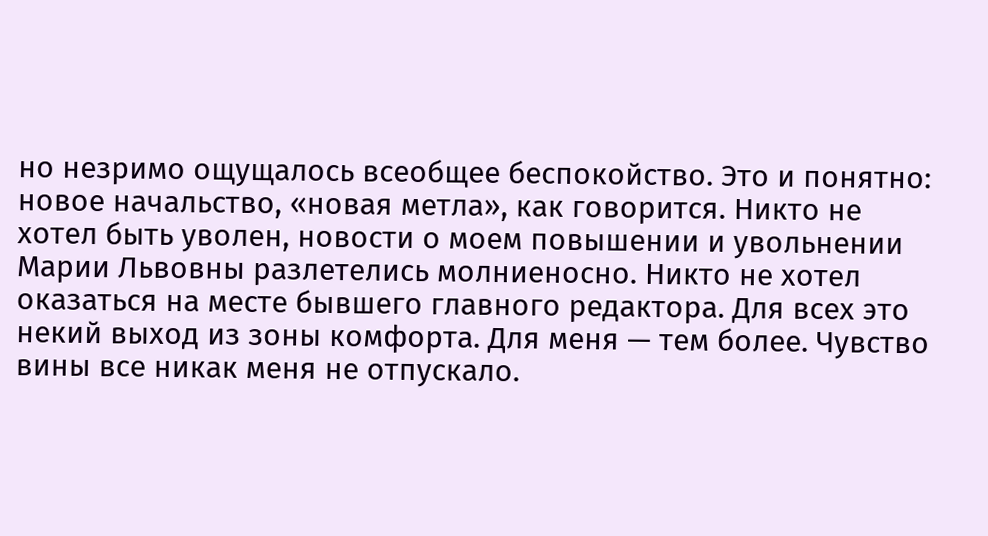но незримо ощущалось всеобщее беспокойство. Это и понятно: новое начальство, «новая метла», как говорится. Никто не хотел быть уволен, новости о моем повышении и увольнении Марии Львовны разлетелись молниеносно. Никто не хотел оказаться на месте бывшего главного редактора. Для всех это некий выход из зоны комфорта. Для меня — тем более. Чувство вины все никак меня не отпускало.